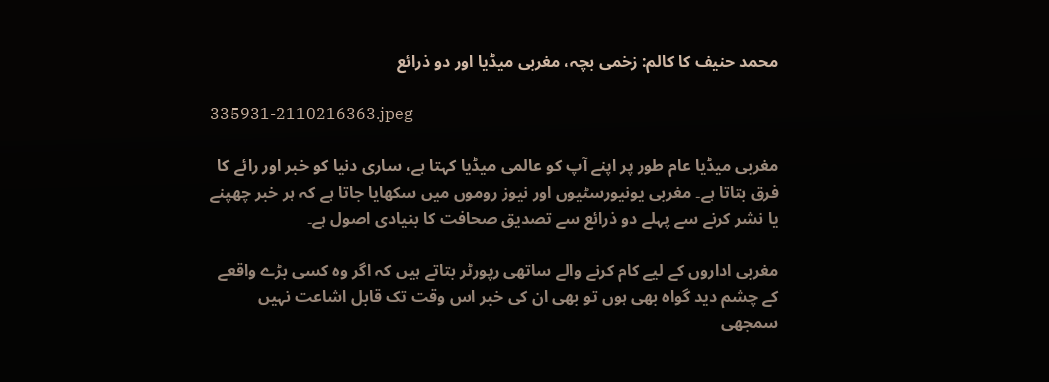محمد حنیف کا کالم: زخمی بچہ، مغربی میڈیا اور دو ذرائع

335931-2110216363.jpeg

مغربی میڈیا عام طور پر اپنے آپ کو عالمی میڈیا کہتا ہے، ساری دنیا کو خبر اور رائے کا فرق بتاتا ہے۔ مغربی یونیورسٹیوں اور نیوز روموں میں سکھایا جاتا ہے کہ ہر خبر چھپنے یا نشر کرنے سے پہلے دو ذرائع سے تصدیق صحافت کا بنیادی اصول ہے۔

مغربی اداروں کے لیے کام کرنے والے ساتھی رپورٹر بتاتے ہیں کہ اگر وہ کسی بڑے واقعے کے چشم دید گواہ بھی ہوں تو بھی ان کی خبر اس وقت تک قابل اشاعت نہیں سمجھی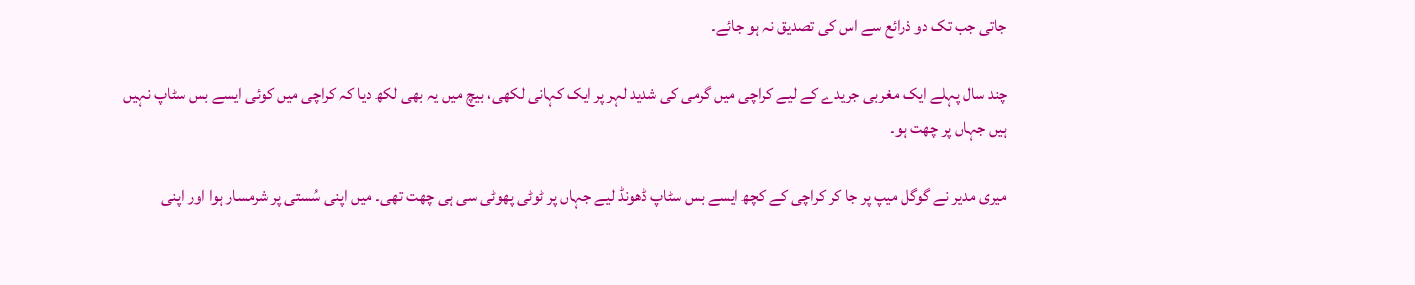جاتی جب تک دو ذرائع سے اس کی تصدیق نہ ہو جائے۔

چند سال پہلے ایک مغربی جریدے کے لیے کراچی میں گرمی کی شدید لہر پر ایک کہانی لکھی، بیچ میں یہ بھی لکھ دیا کہ کراچی میں کوئی ایسے بس سٹاپ نہیں ہیں جہاں پر چھت ہو۔

میری مدیر نے گوگل میپ پر جا کر کراچی کے کچھ ایسے بس سٹاپ ڈھونڈ لیے جہاں پر ٹوٹی پھوٹی سی ہی چھت تھی۔ میں اپنی سُستی پر شرمسار ہوا اور اپنی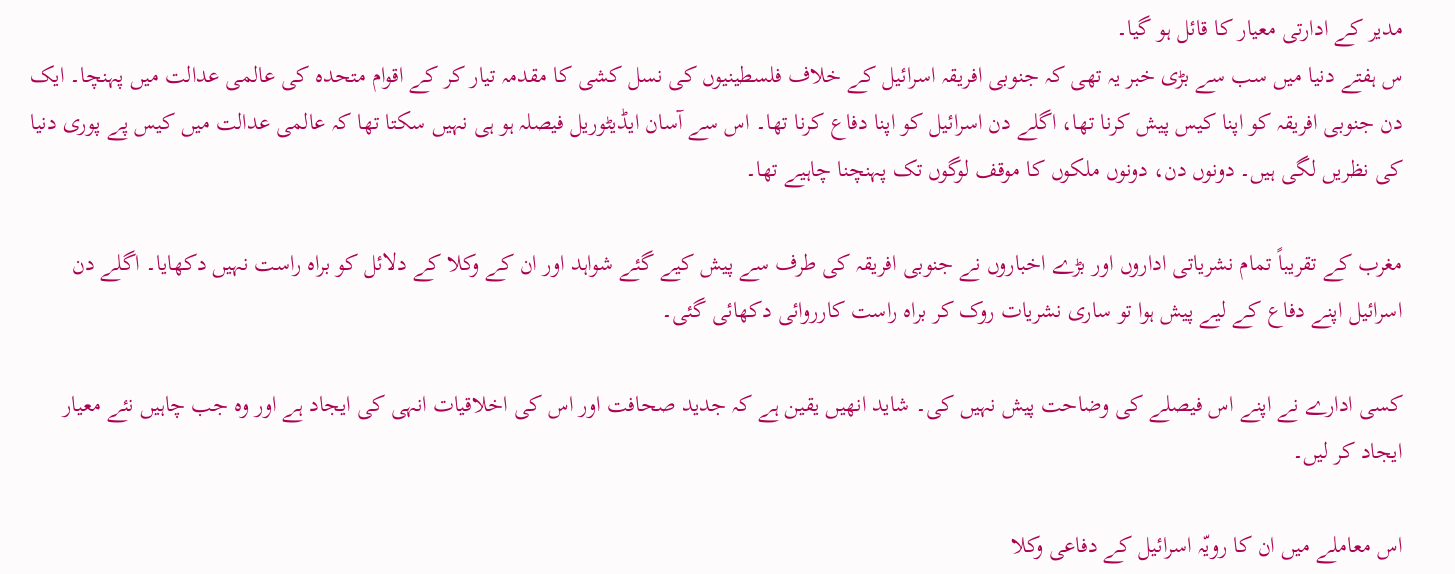مدیر کے ادارتی معیار کا قائل ہو گیا۔
س ہفتے دنیا میں سب سے بڑی خبر یہ تھی کہ جنوبی افریقہ اسرائیل کے خلاف فلسطینیوں کی نسل کشی کا مقدمہ تیار کر کے اقوام متحدہ کی عالمی عدالت میں پہنچا۔ ایک دن جنوبی افریقہ کو اپنا کیس پیش کرنا تھا، اگلے دن اسرائیل کو اپنا دفاع کرنا تھا۔ اس سے آسان ایڈیٹوریل فیصلہ ہو ہی نہیں سکتا تھا کہ عالمی عدالت میں کیس پے پوری دنیا کی نظریں لگی ہیں۔ دونوں دن، دونوں ملکوں کا موقف لوگوں تک پہنچنا چاہیے تھا۔

مغرب کے تقریباً تمام نشریاتی اداروں اور بڑے اخباروں نے جنوبی افریقہ کی طرف سے پیش کیے گئے شواہد اور ان کے وکلا کے دلائل کو براہ راست نہیں دکھایا۔ اگلے دن اسرائیل اپنے دفاع کے لیے پیش ہوا تو ساری نشریات روک کر براہ راست کارروائی دکھائی گئی۔

کسی ادارے نے اپنے اس فیصلے کی وضاحت پیش نہیں کی۔ شاید انھیں یقین ہے کہ جدید صحافت اور اس کی اخلاقیات انہی کی ایجاد ہے اور وہ جب چاہیں نئے معیار ایجاد کر لیں۔

اس معاملے میں ان کا رویّہ اسرائیل کے دفاعی وکلا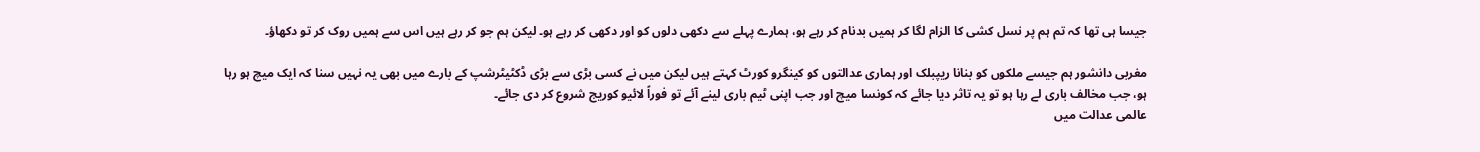جیسا ہی تھا کہ تم ہم پر نسل کشی کا الزام لگا کر ہمیں بدنام کر رہے ہو، ہمارے پہلے سے دکھی دلوں کو اور دکھی کر رہے ہو۔ لیکن ہم جو کر رہے ہیں اس سے ہمیں روک کر تو دکھاؤ۔

مغربی دانشور ہم جیسے ملکوں کو بنانا ریپبلک اور ہماری عدالتوں کو کینگرو کورٹ کہتے ہیں لیکن میں نے کسی بڑی سے بڑی ڈکٹیٹرشپ کے بارے میں بھی یہ نہیں سنا کہ ایک میچ ہو رہا ہو، جب مخالف باری لے رہا ہو تو یہ تاثر دیا جائے کہ کونسا میچ اور جب اپنی ٹیم باری لینے آئے تو فوراً لائیو کوریج شروع کر دی جائے۔
عالمی عدالت میں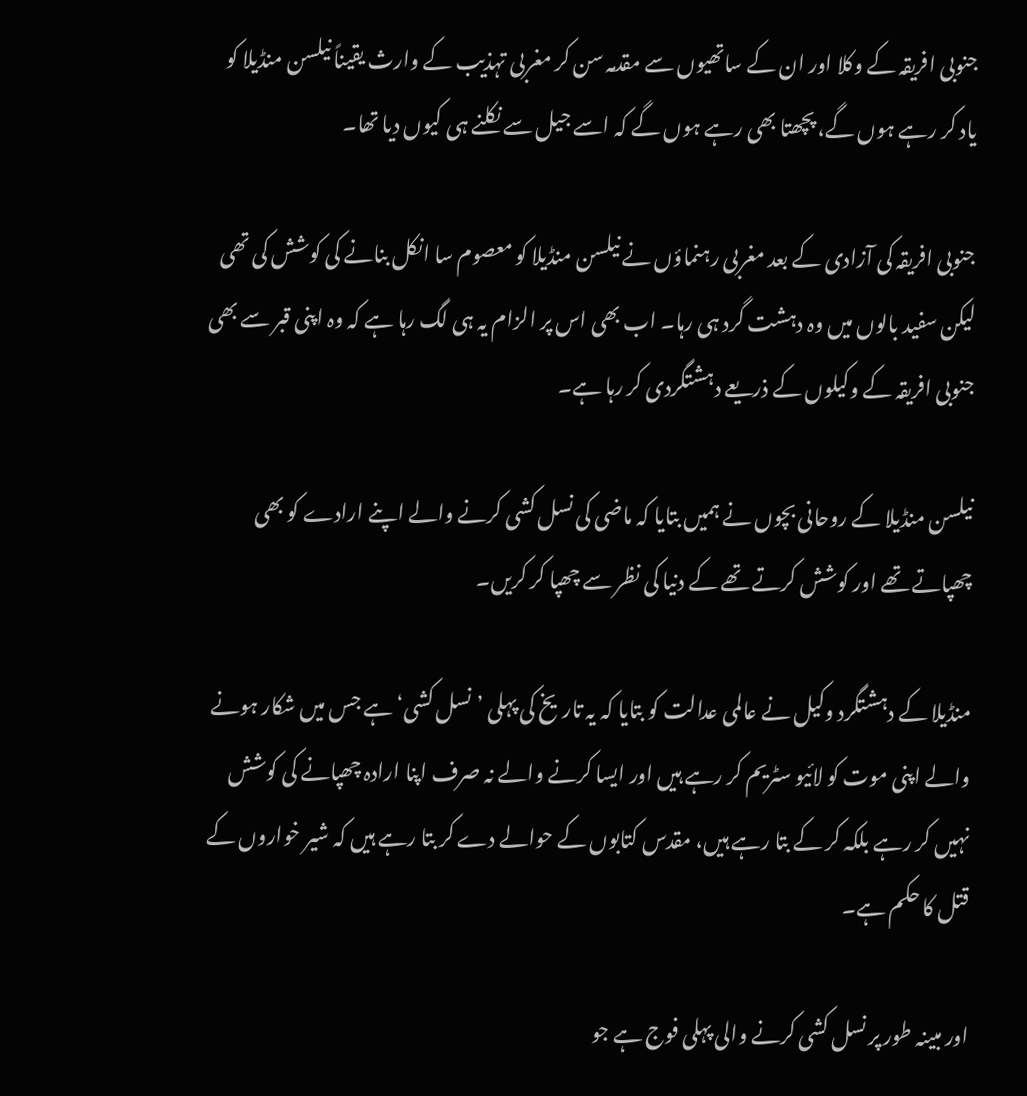جنوبی افریقہ کے وکلا اور ان کے ساتھیوں سے مقدمہ سن کر مغربی تہذیب کے وارث یقیناً نیلسن منڈیلا کو یاد کر رہے ہوں گے، پچھتا بھی رہے ہوں گے کہ اسے جیل سے نکلنے ہی کیوں دیا تھا۔

جنوبی افریقہ کی آزادی کے بعد مغربی رہنماؤں نے نیلسن منڈیلا کو معصوم سا انکل بنانے کی کوشش کی تھی لیکن سفید بالوں میں وہ دہشت گرد ہی رہا۔ اب بھی اس پر الزام یہ ہی لگ رہا ہے کہ وہ اپنی قبر سے بھی جنوبی افریقہ کے وکیلوں کے ذریعے دہشتگردی کر رہا ہے۔

نیلسن منڈیلا کے روحانی بچوں نے ہمیں بتایا کہ ماضی کی نسل کشی کرنے والے اپنے ارادے کو بھی چھپاتے تھے اور کوشش کرتے تھے کے دنیا کی نظر سے چھپا کر کریں۔

منڈیلا کے دہشتگرد وکیل نے عالمی عدالت کو بتایا کہ یہ تاریخ کی پہلی ’نسل کشی‘ ہے جس میں شکار ہونے والے اپنی موت کو لائیو سٹریم کر رہے ہیں اور ایسا کرنے والے نہ صرف اپنا ارادہ چھپانے کی کوشش نہیں کر رہے بلکہ کر کے بتا رہے ہیں، مقدس کتابوں کے حوالے دے کر بتا رہے ہیں کہ شیر خواروں کے قتل کا حکم ہے۔

اور مبینہ طور پر نسل کشی کرنے والی پہلی فوج ہے جو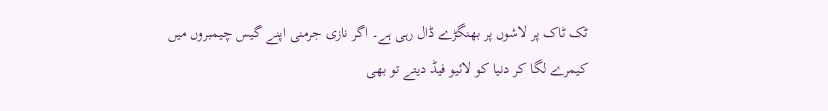ٹک ٹاک پر لاشوں پر بھنگڑے ڈال رہی ہے۔ اگر نازی جرمنی اپنے گیس چیمبروں میں کیمرے لگا کر دنیا کو لائیو فیڈ دیتے تو بھی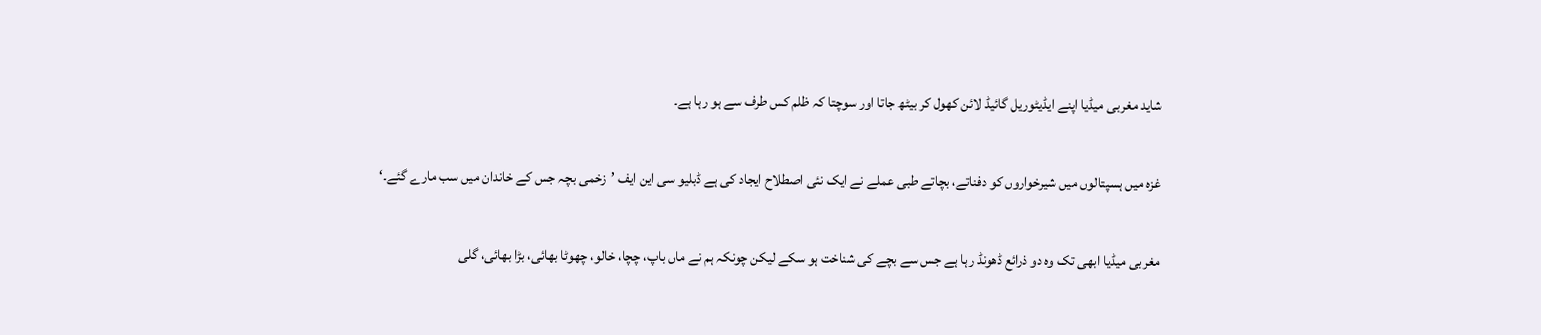شاید مغربی میڈیا اپنے ایڈیٹوریل گائیڈ لائن کھول کر بیٹھ جاتا اور سوچتا کہ ظلم کس طرف سے ہو رہا ہے۔

غزہ میں ہسپتالوں میں شیرخواروں کو دفناتے، بچاتے طبی عملے نے ایک نئی اصطلاح ایجاد کی ہے ڈبلیو سی این ایف ’زخمی بچہ جس کے خاندان میں سب مارے گئے۔‘

مغربی میڈیا ابھی تک وہ دو ذرائع ڈھونڈ رہا ہے جس سے بچے کی شناخت ہو سکے لیکن چونکہ ہم نے ماں باپ، چچا، خالو، چھوٹا بھائی، بڑا بھائی، گلی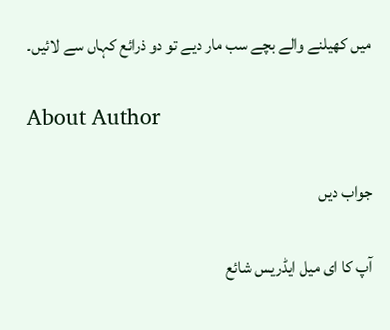میں کھیلنے والے بچے سب مار دیے تو دو ذرائع کہاں سے لائیں۔

About Author

جواب دیں

آپ کا ای میل ایڈریس شائع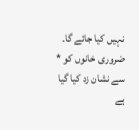نہیں کیا جائے گا۔ ضروری خانوں کو * سے نشان زد کیا گیا ہے